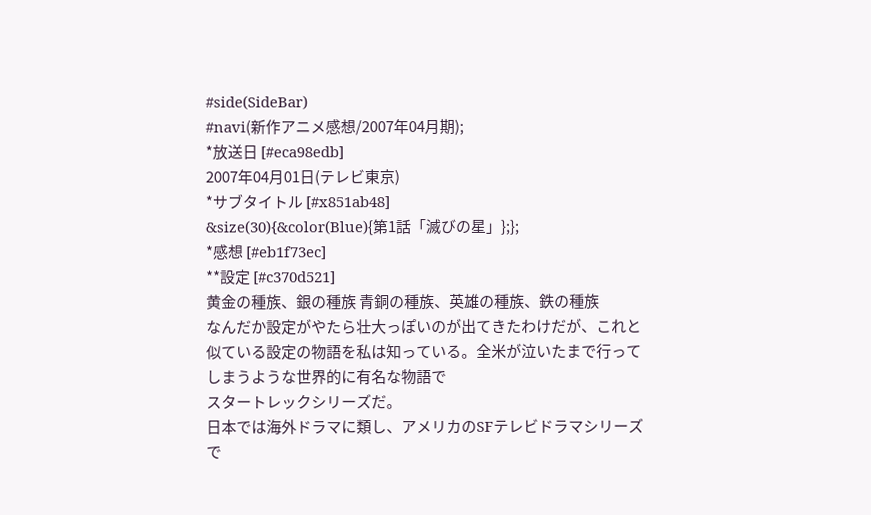#side(SideBar)
#navi(新作アニメ感想/2007年04月期);
*放送日 [#eca98edb]
2007年04月01日(テレビ東京)
*サブタイトル [#x851ab48]
&size(30){&color(Blue){第1話「滅びの星」};};
*感想 [#eb1f73ec]
**設定 [#c370d521]
黄金の種族、銀の種族 青銅の種族、英雄の種族、鉄の種族
なんだか設定がやたら壮大っぽいのが出てきたわけだが、これと似ている設定の物語を私は知っている。全米が泣いたまで行ってしまうような世界的に有名な物語で
スタートレックシリーズだ。
日本では海外ドラマに類し、アメリカのSFテレビドラマシリーズで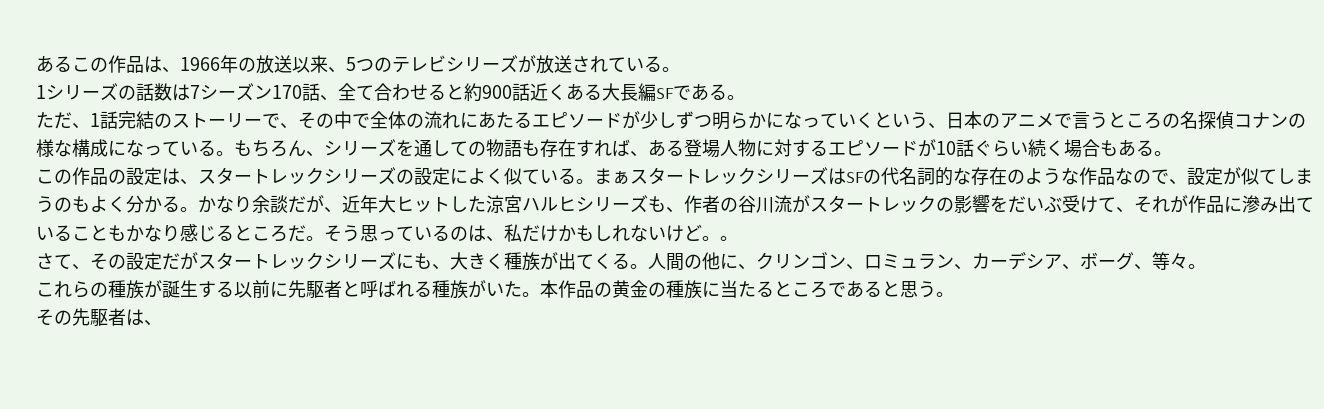あるこの作品は、1966年の放送以来、5つのテレビシリーズが放送されている。
1シリーズの話数は7シーズン170話、全て合わせると約900話近くある大長編SFである。
ただ、1話完結のストーリーで、その中で全体の流れにあたるエピソードが少しずつ明らかになっていくという、日本のアニメで言うところの名探偵コナンの様な構成になっている。もちろん、シリーズを通しての物語も存在すれば、ある登場人物に対するエピソードが10話ぐらい続く場合もある。
この作品の設定は、スタートレックシリーズの設定によく似ている。まぁスタートレックシリーズはSFの代名詞的な存在のような作品なので、設定が似てしまうのもよく分かる。かなり余談だが、近年大ヒットした涼宮ハルヒシリーズも、作者の谷川流がスタートレックの影響をだいぶ受けて、それが作品に滲み出ていることもかなり感じるところだ。そう思っているのは、私だけかもしれないけど。。
さて、その設定だがスタートレックシリーズにも、大きく種族が出てくる。人間の他に、クリンゴン、ロミュラン、カーデシア、ボーグ、等々。
これらの種族が誕生する以前に先駆者と呼ばれる種族がいた。本作品の黄金の種族に当たるところであると思う。
その先駆者は、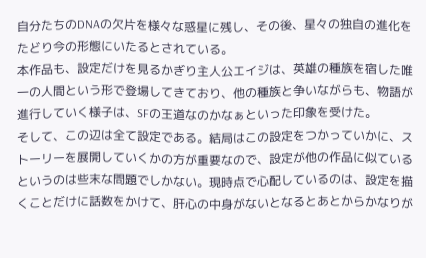自分たちのDNAの欠片を様々な惑星に残し、その後、星々の独自の進化をたどり今の形態にいたるとされている。
本作品も、設定だけを見るかぎり主人公エイジは、英雄の種族を宿した唯一の人間という形で登場してきており、他の種族と争いながらも、物語が進行していく様子は、SFの王道なのかなぁといった印象を受けた。
そして、この辺は全て設定である。結局はこの設定をつかっていかに、ストーリーを展開していくかの方が重要なので、設定が他の作品に似ているというのは些末な問題でしかない。現時点で心配しているのは、設定を描くことだけに話数をかけて、肝心の中身がないとなるとあとからかなりが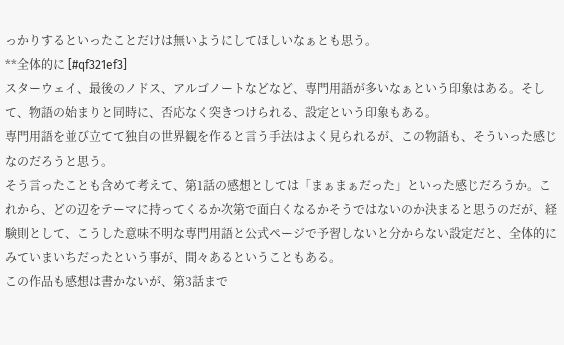っかりするといったことだけは無いようにしてほしいなぁとも思う。
**全体的に [#qf321ef3]
スターウェイ、最後のノドス、アルゴノートなどなど、専門用語が多いなぁという印象はある。そして、物語の始まりと同時に、否応なく突きつけられる、設定という印象もある。
専門用語を並び立てて独自の世界観を作ると言う手法はよく見られるが、この物語も、そういった感じなのだろうと思う。
そう言ったことも含めて考えて、第1話の感想としては「まぁまぁだった」といった感じだろうか。これから、どの辺をテーマに持ってくるか次第で面白くなるかそうではないのか決まると思うのだが、経験則として、こうした意味不明な専門用語と公式ページで予習しないと分からない設定だと、全体的にみていまいちだったという事が、間々あるということもある。
この作品も感想は書かないが、第3話まで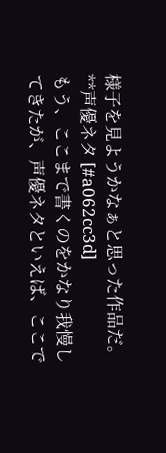様子を見ようかなぁと思った作品だ。
**声優ネタ [#a062cc3d]
もう、ここまで書くのをかなり我慢してきたが、声優ネタといえば、ここで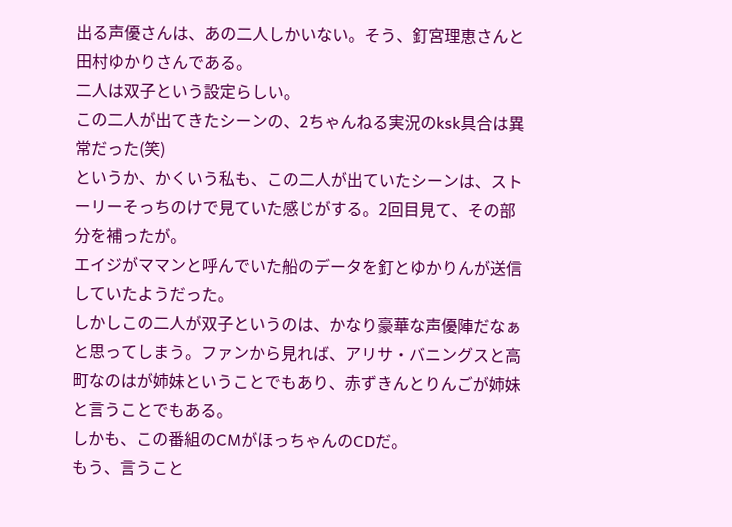出る声優さんは、あの二人しかいない。そう、釘宮理恵さんと田村ゆかりさんである。
二人は双子という設定らしい。
この二人が出てきたシーンの、2ちゃんねる実況のksk具合は異常だった(笑)
というか、かくいう私も、この二人が出ていたシーンは、ストーリーそっちのけで見ていた感じがする。2回目見て、その部分を補ったが。
エイジがママンと呼んでいた船のデータを釘とゆかりんが送信していたようだった。
しかしこの二人が双子というのは、かなり豪華な声優陣だなぁと思ってしまう。ファンから見れば、アリサ・バニングスと高町なのはが姉妹ということでもあり、赤ずきんとりんごが姉妹と言うことでもある。
しかも、この番組のCMがほっちゃんのCDだ。
もう、言うこと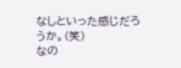なしといった感じだろうか。(笑)
なの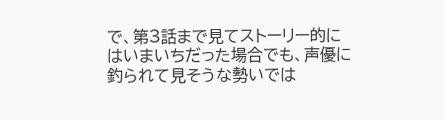で、第3話まで見てストーリー的にはいまいちだった場合でも、声優に釣られて見そうな勢いでは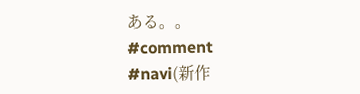ある。。
#comment
#navi(新作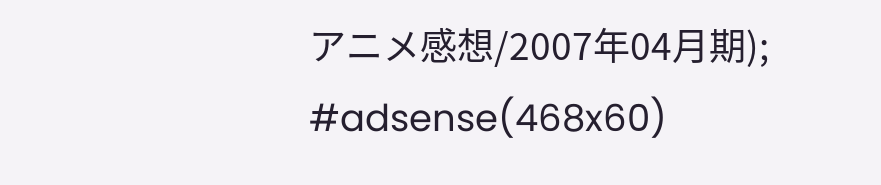アニメ感想/2007年04月期);
#adsense(468x60)